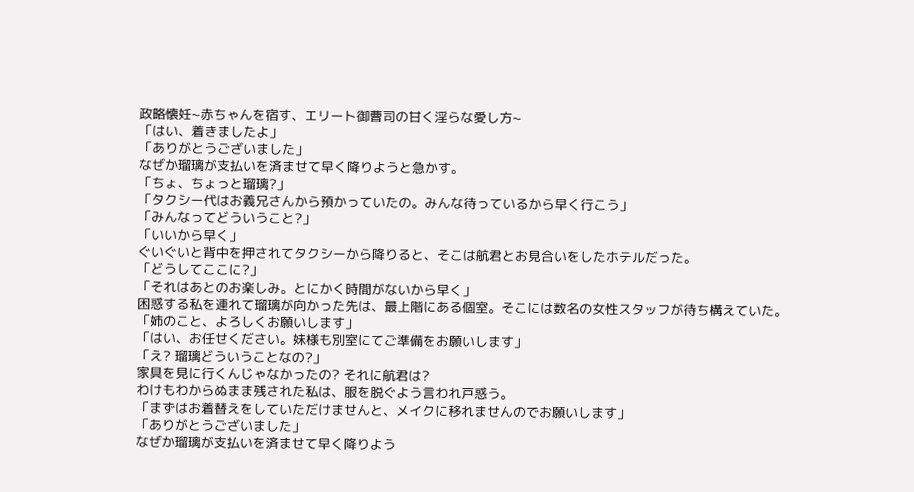政略懐妊~赤ちゃんを宿す、エリート御曹司の甘く淫らな愛し方~
「はい、着きましたよ」
「ありがとうございました」
なぜか瑠璃が支払いを済ませて早く降りようと急かす。
「ちょ、ちょっと瑠璃?」
「タクシー代はお義兄さんから預かっていたの。みんな待っているから早く行こう」
「みんなってどういうこと?」
「いいから早く」
ぐいぐいと背中を押されてタクシーから降りると、そこは航君とお見合いをしたホテルだった。
「どうしてここに?」
「それはあとのお楽しみ。とにかく時間がないから早く」
困惑する私を連れて瑠璃が向かった先は、最上階にある個室。そこには数名の女性スタッフが待ち構えていた。
「姉のこと、よろしくお願いします」
「はい、お任せください。妹様も別室にてご準備をお願いします」
「え? 瑠璃どういうことなの?」
家具を見に行くんじゃなかったの? それに航君は?
わけもわからぬまま残された私は、服を脱ぐよう言われ戸惑う。
「まずはお着替えをしていただけませんと、メイクに移れませんのでお願いします」
「ありがとうございました」
なぜか瑠璃が支払いを済ませて早く降りよう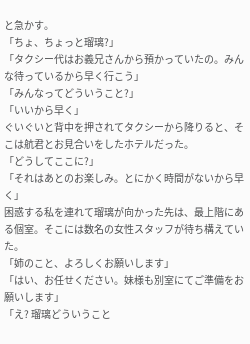と急かす。
「ちょ、ちょっと瑠璃?」
「タクシー代はお義兄さんから預かっていたの。みんな待っているから早く行こう」
「みんなってどういうこと?」
「いいから早く」
ぐいぐいと背中を押されてタクシーから降りると、そこは航君とお見合いをしたホテルだった。
「どうしてここに?」
「それはあとのお楽しみ。とにかく時間がないから早く」
困惑する私を連れて瑠璃が向かった先は、最上階にある個室。そこには数名の女性スタッフが待ち構えていた。
「姉のこと、よろしくお願いします」
「はい、お任せください。妹様も別室にてご準備をお願いします」
「え? 瑠璃どういうこと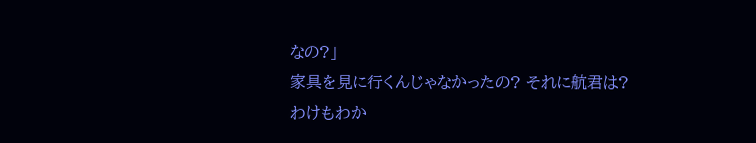なの?」
家具を見に行くんじゃなかったの? それに航君は?
わけもわか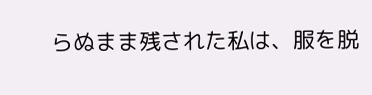らぬまま残された私は、服を脱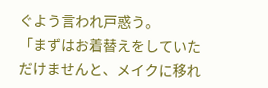ぐよう言われ戸惑う。
「まずはお着替えをしていただけませんと、メイクに移れ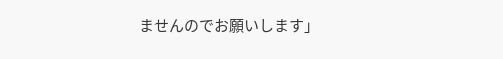ませんのでお願いします」